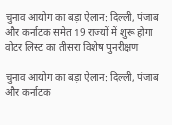चुनाव आयोग का बड़ा ऐलान: दिल्ली, पंजाब और कर्नाटक समेत 19 राज्यों में शुरू होगा वोटर लिस्ट का तीसरा विशेष पुनरीक्षण

चुनाव आयोग का बड़ा ऐलान: दिल्ली, पंजाब और कर्नाटक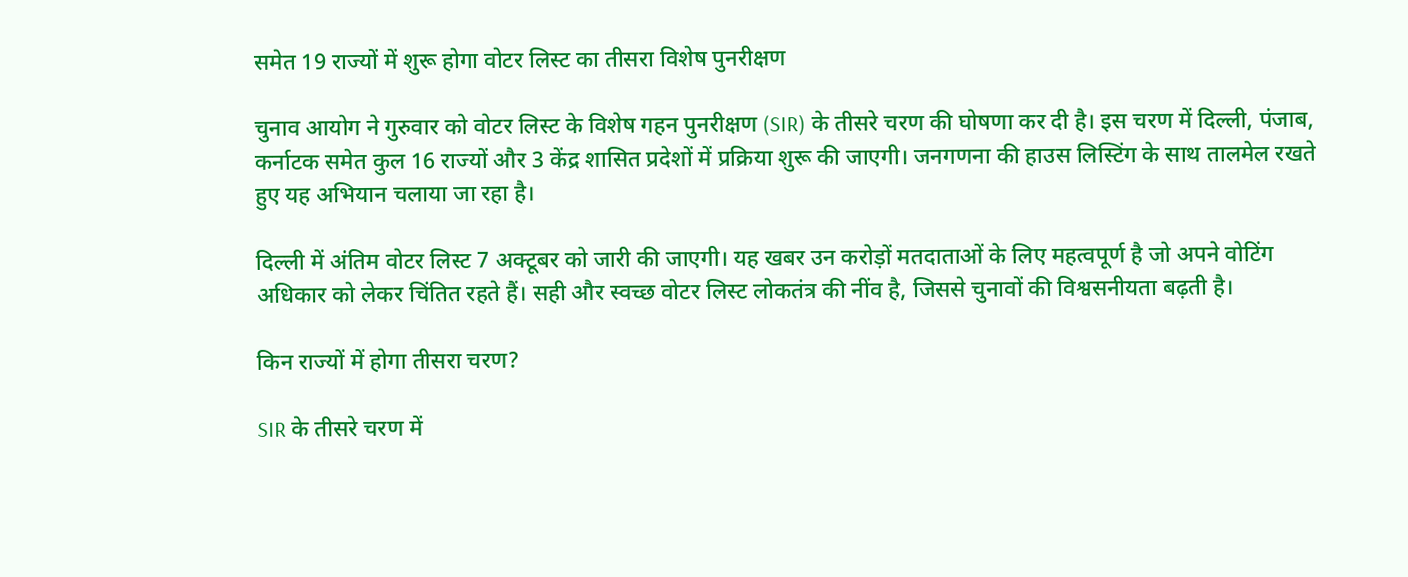समेत 19 राज्यों में शुरू होगा वोटर लिस्ट का तीसरा विशेष पुनरीक्षण

चुनाव आयोग ने गुरुवार को वोटर लिस्ट के विशेष गहन पुनरीक्षण (SIR) के तीसरे चरण की घोषणा कर दी है। इस चरण में दिल्ली, पंजाब, कर्नाटक समेत कुल 16 राज्यों और 3 केंद्र शासित प्रदेशों में प्रक्रिया शुरू की जाएगी। जनगणना की हाउस लिस्टिंग के साथ तालमेल रखते हुए यह अभियान चलाया जा रहा है।

दिल्ली में अंतिम वोटर लिस्ट 7 अक्टूबर को जारी की जाएगी। यह खबर उन करोड़ों मतदाताओं के लिए महत्वपूर्ण है जो अपने वोटिंग अधिकार को लेकर चिंतित रहते हैं। सही और स्वच्छ वोटर लिस्ट लोकतंत्र की नींव है, जिससे चुनावों की विश्वसनीयता बढ़ती है।

किन राज्यों में होगा तीसरा चरण?

SIR के तीसरे चरण में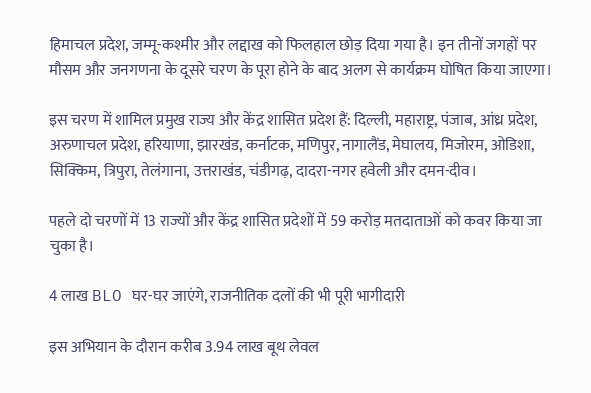हिमाचल प्रदेश, जम्मू-कश्मीर और लद्दाख को फिलहाल छोड़ दिया गया है। इन तीनों जगहों पर मौसम और जनगणना के दूसरे चरण के पूरा होने के बाद अलग से कार्यक्रम घोषित किया जाएगा।

इस चरण में शामिल प्रमुख राज्य और केंद्र शासित प्रदेश हैं: दिल्ली, महाराष्ट्र, पंजाब, आंध्र प्रदेश, अरुणाचल प्रदेश, हरियाणा, झारखंड, कर्नाटक, मणिपुर, नागालैंड, मेघालय, मिजोरम, ओडिशा, सिक्किम, त्रिपुरा, तेलंगाना, उत्तराखंड, चंडीगढ़, दादरा-नगर हवेली और दमन-दीव।

पहले दो चरणों में 13 राज्यों और केंद्र शासित प्रदेशों में 59 करोड़ मतदाताओं को कवर किया जा चुका है।

4 लाख BLO घर-घर जाएंगे, राजनीतिक दलों की भी पूरी भागीदारी

इस अभियान के दौरान करीब 3.94 लाख बूथ लेवल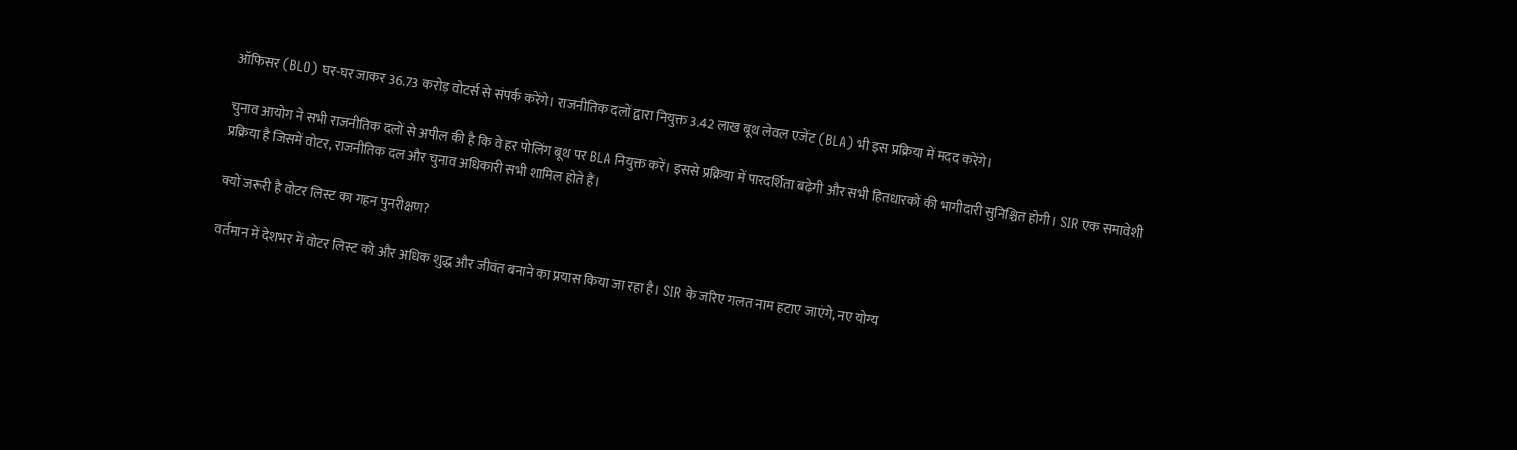ऑफिसर (BLO) घर-घर जाकर 36.73 करोड़ वोटर्स से संपर्क करेंगे। राजनीतिक दलों द्वारा नियुक्त 3.42 लाख बूथ लेवल एजेंट (BLA) भी इस प्रक्रिया में मदद करेंगे।

चुनाव आयोग ने सभी राजनीतिक दलों से अपील की है कि वे हर पोलिंग बूथ पर BLA नियुक्त करें। इससे प्रक्रिया में पारदर्शिता बढ़ेगी और सभी हितधारकों की भागीदारी सुनिश्चित होगी। SIR एक समावेशी प्रक्रिया है जिसमें वोटर, राजनीतिक दल और चुनाव अधिकारी सभी शामिल होते हैं।

क्यों जरूरी है वोटर लिस्ट का गहन पुनरीक्षण?

वर्तमान में देशभर में वोटर लिस्ट को और अधिक शुद्ध और जीवंत बनाने का प्रयास किया जा रहा है। SIR के जरिए गलत नाम हटाए जाएंगे, नए योग्य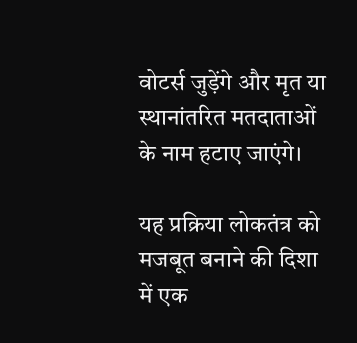वोटर्स जुड़ेंगे और मृत या स्थानांतरित मतदाताओं के नाम हटाए जाएंगे।

यह प्रक्रिया लोकतंत्र को मजबूत बनाने की दिशा में एक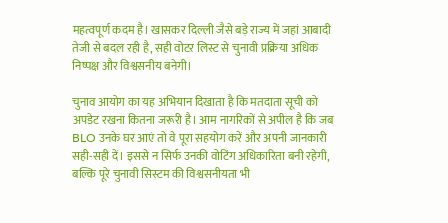महत्वपूर्ण कदम है। खासकर दिल्ली जैसे बड़े राज्य में जहां आबादी तेजी से बदल रही है, सही वोटर लिस्ट से चुनावी प्रक्रिया अधिक निष्पक्ष और विश्वसनीय बनेगी।

चुनाव आयोग का यह अभियान दिखाता है कि मतदाता सूची को अपडेट रखना कितना जरूरी है। आम नागरिकों से अपील है कि जब BLO उनके घर आएं तो वे पूरा सहयोग करें और अपनी जानकारी सही-सही दें। इससे न सिर्फ उनकी वोटिंग अधिकारिता बनी रहेगी, बल्कि पूरे चुनावी सिस्टम की विश्वसनीयता भी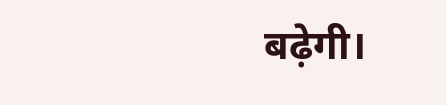बढ़ेगी।